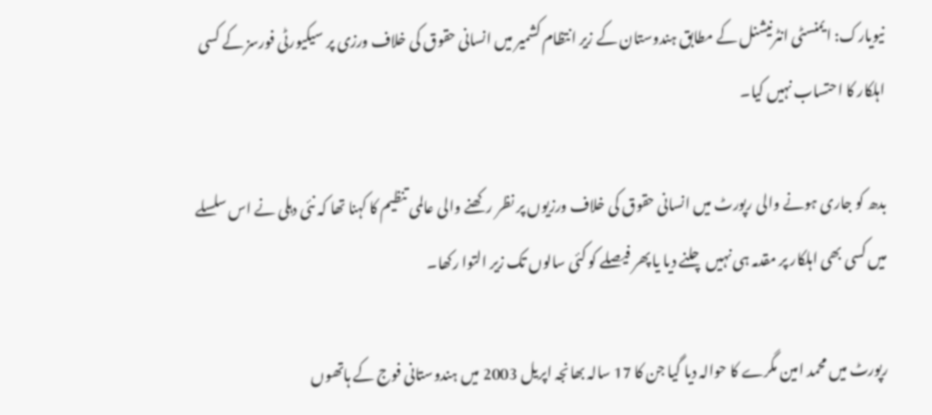نیویارک: ایمنسٹی انٹرنیشنل کے مطابق ہندوستان کے زیر انتظام کشمیر میں انسانی حقوق کی خلاف ورزی پر سیکیورٹی فورسز کے کسی اہلکار کا احتساب نہیں کیا۔

بدھ کو جاری ہونے والی رپورٹ میں انسانی حقوق کی خلاف ورزیوں پر نظر رکھنے والی عالمی تنظیم کا کہنا تھا کہ نئی دہلی نے اس سلسلے میں کسی بھی اہلکار پر مقدمہ ہی نہیں چلنے دیا یا پھر فیصلے کو کئی سالوں تک زیر التوا رکھا۔

رپورٹ میں محمد امین مگرے کا حوالہ دیا گیا جن کا 17 سالہ بھانجہ اپریل 2003 میں ہندوستانی فوج کے ہاتھوں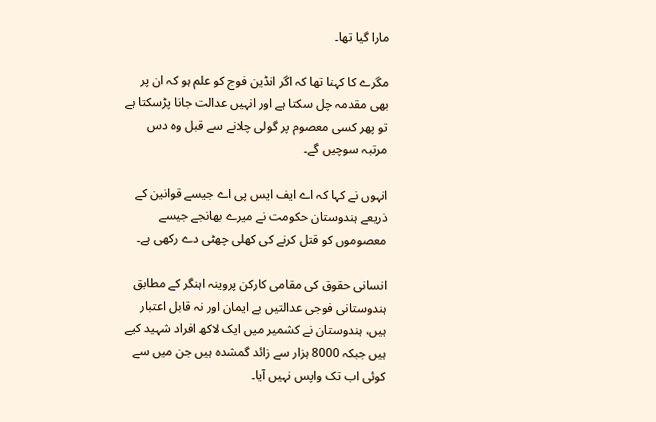مارا گیا تھا۔

مگرے کا کہنا تھا کہ اگر انڈین فوج کو علم ہو کہ ان پر بھی مقدمہ چل سکتا ہے اور انہیں عدالت جانا پڑسکتا ہے تو پھر کسی معصوم پر گولی چلانے سے قبل وہ دس مرتبہ سوچیں گے۔

انہوں نے کہا کہ اے ایف ایس پی اے جیسے قوانین کے ذریعے ہندوستان حکومت نے میرے بھانجے جیسے معصوموں کو قتل کرنے کی کھلی چھٹی دے رکھی ہے۔

انسانی حقوق کی مقامی کارکن پروینہ اہنگر کے مطابق ہندوستانی فوجی عدالتیں بے ایمان اور نہ قابل اعتبار ہیں، ہندوستان نے کشمیر میں ایک لاکھ افراد شہید کیے ہیں جبکہ 8000 ہزار سے زائد گمشدہ ہیں جن میں سے کوئی اب تک واپس نہیں آیا۔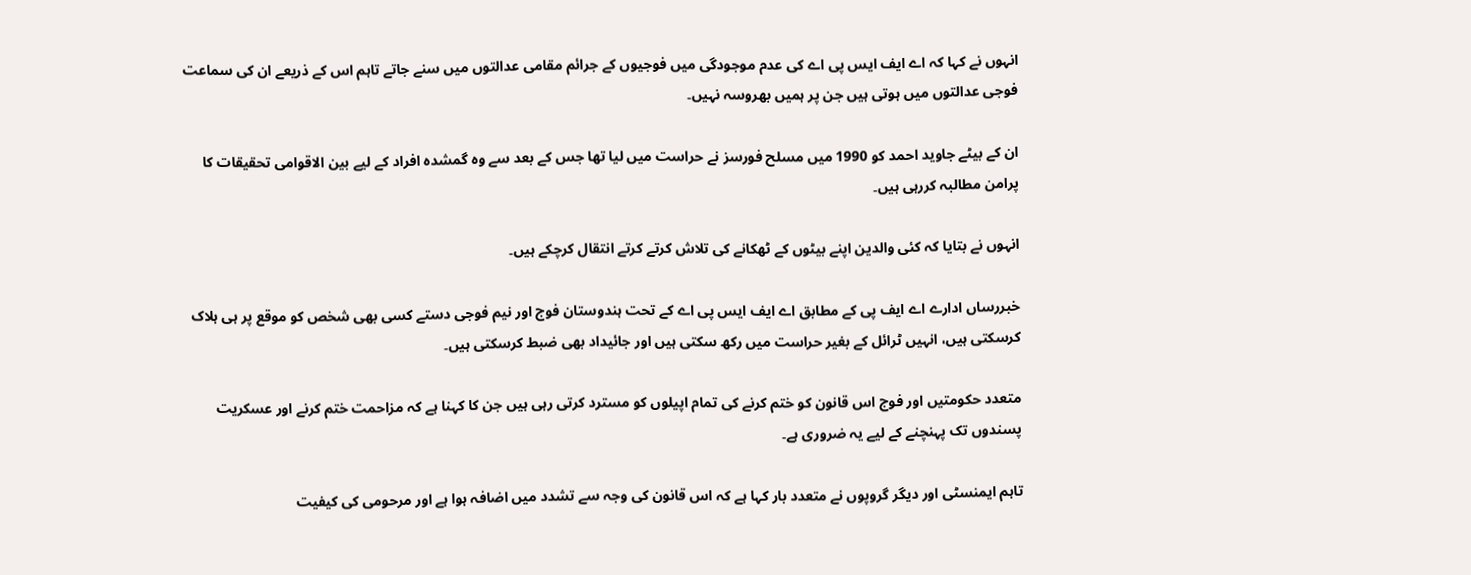انہوں نے کہا کہ اے ایف ایس پی اے کی عدم موجودگی میں فوجیوں کے جرائم مقامی عدالتوں میں سنے جاتے تاہم اس کے ذریعے ان کی سماعت فوجی عدالتوں میں ہوتی ہیں جن پر ہمیں بھروسہ نہیں۔

ان کے بیٹے جاوید احمد کو 1990 میں مسلح فورسز نے حراست میں لیا تھا جس کے بعد سے وہ گمشدہ افراد کے لیے بین الاقوامی تحقیقات کا پرامن مطالبہ کررہی ہیں۔

انہوں نے بتایا کہ کئی والدین اپنے بیٹوں کے ٹھکانے کی تلاش کرتے کرتے انتقال کرچکے ہیں۔

خبررساں ادارے اے ایف پی کے مطابق اے ایف ایس پی اے کے تحت ہندوستان فوج اور نیم فوجی دستے کسی بھی شخص کو موقع پر ہی ہلاک کرسکتی ہیں، انہیں ٹرائل کے بغیر حراست میں رکھ سکتی ہیں اور جائیداد بھی ضبط کرسکتی ہیں۔

متعدد حکومتیں اور فوج اس قانون کو ختم کرنے کی تمام اپیلوں کو مسترد کرتی رہی ہیں جن کا کہنا ہے کہ مزاحمت ختم کرنے اور عسکریت پسندوں تک پہنچنے کے لیے یہ ضروری ہے۔

تاہم ایمنسٹی اور دیگر گروپوں نے متعدد بار کہا ہے کہ اس قانون کی وجہ سے تشدد میں اضافہ ہوا ہے اور مرحومی کی کیفیت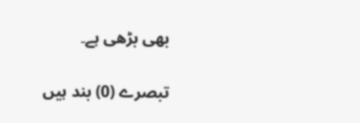بھی بڑھی ہے۔

تبصرے (0) بند ہیں